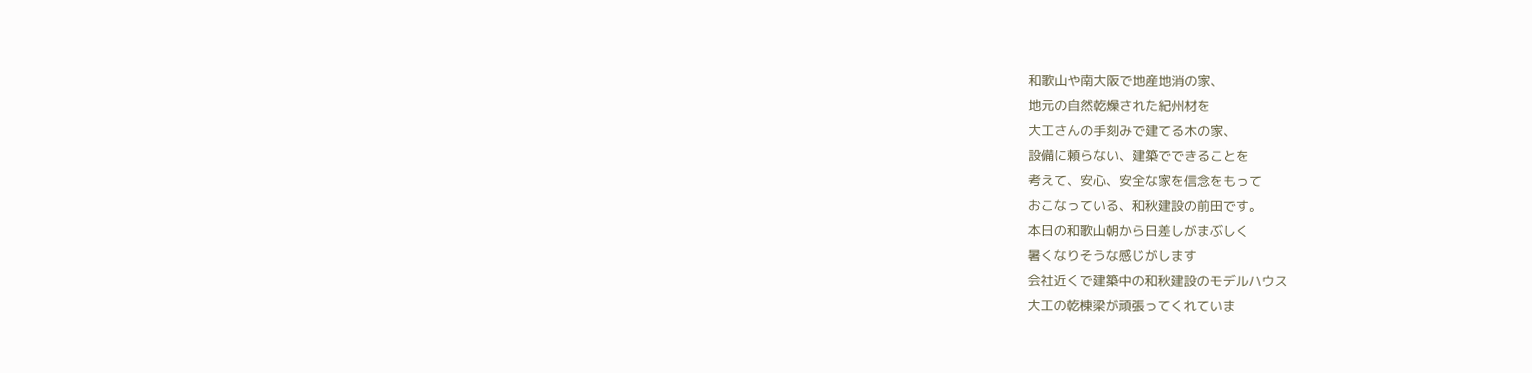和歌山や南大阪で地産地消の家、
地元の自然乾燥された紀州材を
大工さんの手刻みで建てる木の家、
設備に頼らない、建築でできることを
考えて、安心、安全な家を信念をもって
おこなっている、和秋建設の前田です。
本日の和歌山朝から日差しがまぶしく
暑くなりそうな感じがします
会社近くで建築中の和秋建設のモデルハウス
大工の乾棟梁が頑張ってくれていま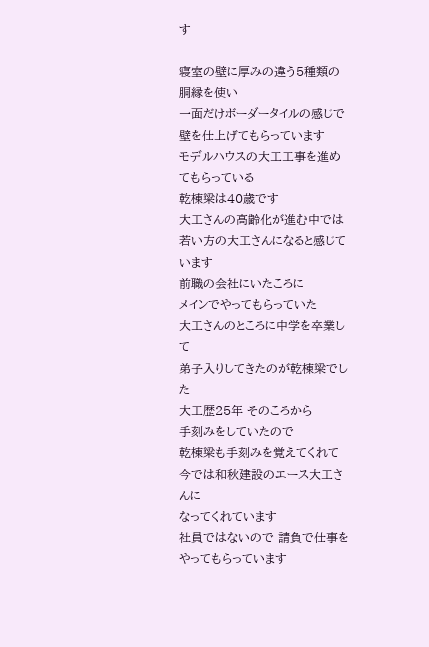す

寝室の壁に厚みの違う5種類の胴縁を使い
一面だけボーダータイルの感じで壁を仕上げてもらっています
モデルハウスの大工工事を進めてもらっている
乾棟梁は40歳です
大工さんの高齢化が進む中では
若い方の大工さんになると感じています
前職の会社にいたころに
メインでやってもらっていた
大工さんのところに中学を卒業して
弟子入りしてきたのが乾棟梁でした
大工歴25年 そのころから
手刻みをしていたので
乾棟梁も手刻みを覚えてくれて
今では和秋建設のエース大工さんに
なってくれています
社員ではないので 請負で仕事を
やってもらっています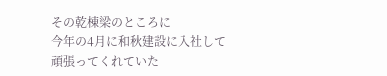その乾棟梁のところに
今年の4月に和秋建設に入社して
頑張ってくれていた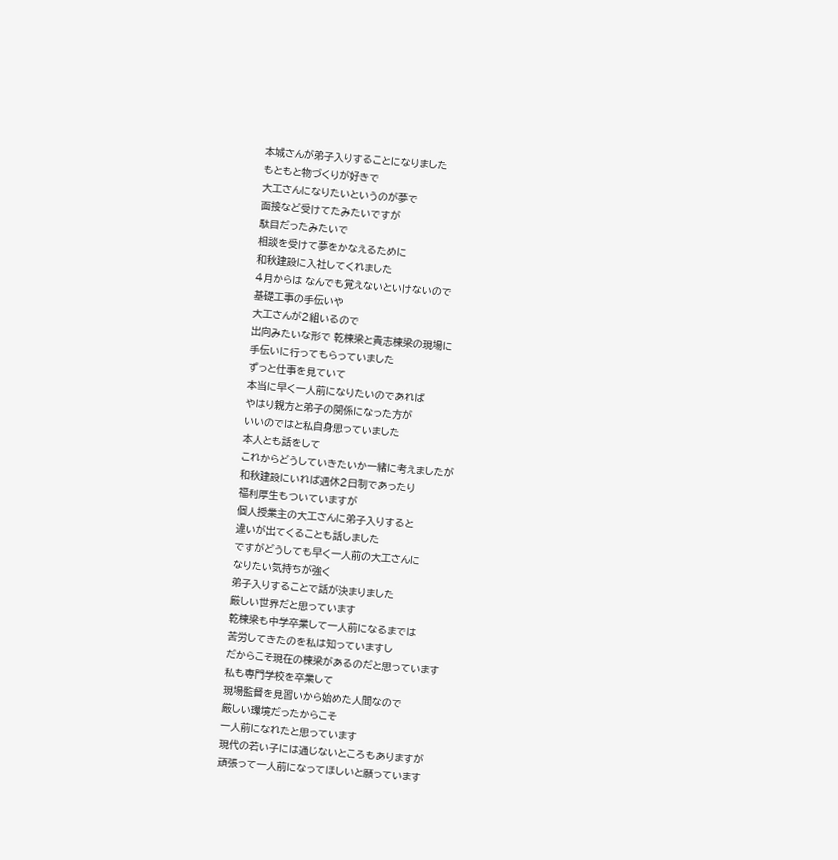本城さんが弟子入りすることになりました
もともと物づくりが好きで
大工さんになりたいというのが夢で
面接など受けてたみたいですが
駄目だったみたいで
相談を受けて夢をかなえるために
和秋建設に入社してくれました
4月からは なんでも覚えないといけないので
基礎工事の手伝いや
大工さんが2組いるので
出向みたいな形で 乾棟梁と貴志棟梁の現場に
手伝いに行ってもらっていました
ずっと仕事を見ていて
本当に早く一人前になりたいのであれば
やはり親方と弟子の関係になった方が
いいのではと私自身思っていました
本人とも話をして
これからどうしていきたいか一緒に考えましたが
和秋建設にいれば週休2日制であったり
福利厚生もついていますが
個人授業主の大工さんに弟子入りすると
違いが出てくることも話しました
ですがどうしても早く一人前の大工さんに
なりたい気持ちが強く
弟子入りすることで話が決まりました
厳しい世界だと思っています
乾棟梁も中学卒業して一人前になるまでは
苦労してきたのを私は知っていますし
だからこそ現在の棟梁があるのだと思っています
私も専門学校を卒業して
現場監督を見習いから始めた人間なので
厳しい環境だったからこそ
一人前になれたと思っています
現代の若い子には通じないところもありますが
頑張って一人前になってほしいと願っています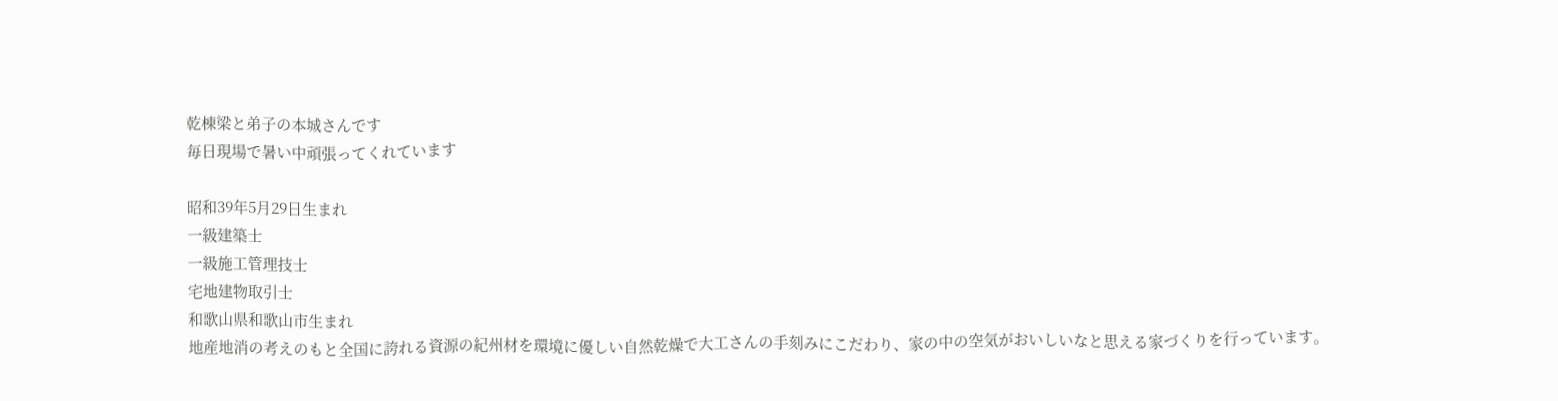乾棟梁と弟子の本城さんです
毎日現場で暑い中頑張ってくれています

昭和39年5月29日生まれ
一級建築士
一級施工管理技士
宅地建物取引士
和歌山県和歌山市生まれ
地産地消の考えのもと全国に誇れる資源の紀州材を環境に優しい自然乾燥で大工さんの手刻みにこだわり、家の中の空気がおいしいなと思える家づくりを行っています。